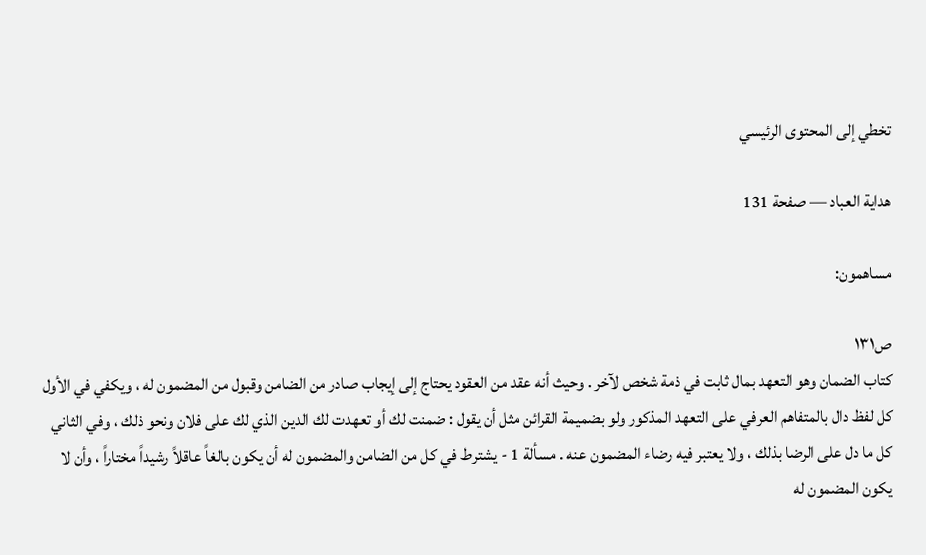تخطي إلى المحتوى الرئيسي

هداية العباد — صفحة 131

مساهمون:

ص١٣١
كتاب الضمان وهو التعهد بمال ثابت في ذمة شخص لآخر . وحيث أنه عقد من العقود يحتاج إلى إيجاب صادر من الضامن وقبول من المضمون له ، ويكفي في الأول كل لفظ دال بالمتفاهم العرفي على التعهد المذكور ولو بضميمة القرائن مثل أن يقول : ضمنت لك أو تعهدت لك الدين الذي لك على فلان ونحو ذلك ، وفي الثاني كل ما دل على الرضا بذلك ، ولا يعتبر فيه رضاء المضمون عنه . مسألة 1 - يشترط في كل من الضامن والمضمون له أن يكون بالغاً عاقلاً رشيداً مختاراً ، وأن لا يكون المضمون له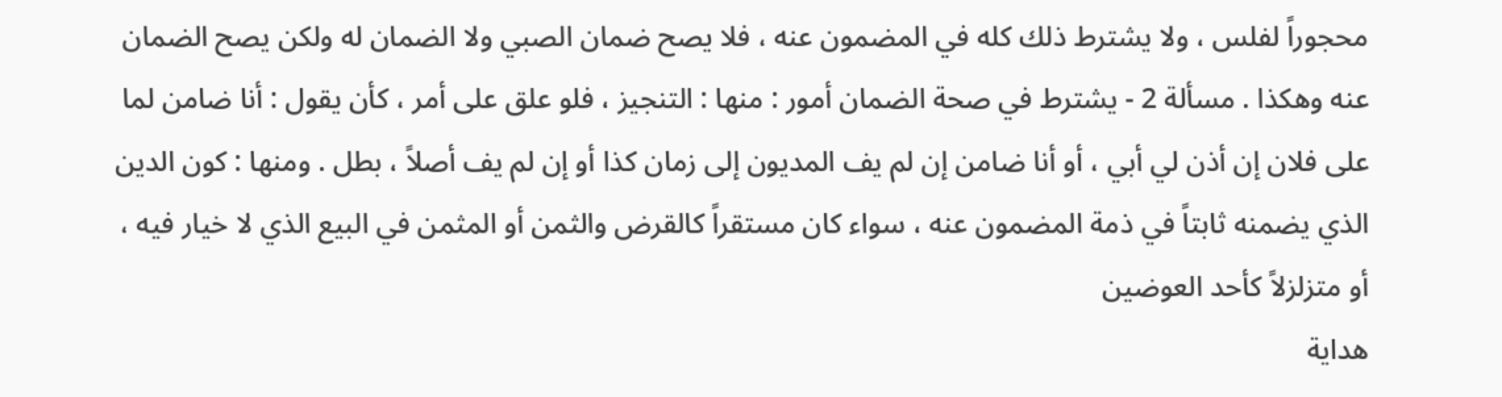محجوراً لفلس ، ولا يشترط ذلك كله في المضمون عنه ، فلا يصح ضمان الصبي ولا الضمان له ولكن يصح الضمان عنه وهكذا . مسألة 2 - يشترط في صحة الضمان أمور : منها : التنجيز ، فلو علق على أمر ، كأن يقول : أنا ضامن لما على فلان إن أذن لي أبي ، أو أنا ضامن إن لم يف المديون إلى زمان كذا أو إن لم يف أصلاً ، بطل . ومنها : كون الدين الذي يضمنه ثابتاً في ذمة المضمون عنه ، سواء كان مستقراً كالقرض والثمن أو المثمن في البيع الذي لا خيار فيه ، أو متزلزلاً كأحد العوضين
هداية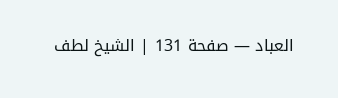العباد — صفحة 131 | الشيخ لطف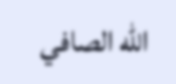الله الصافي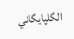الگلپايگاني